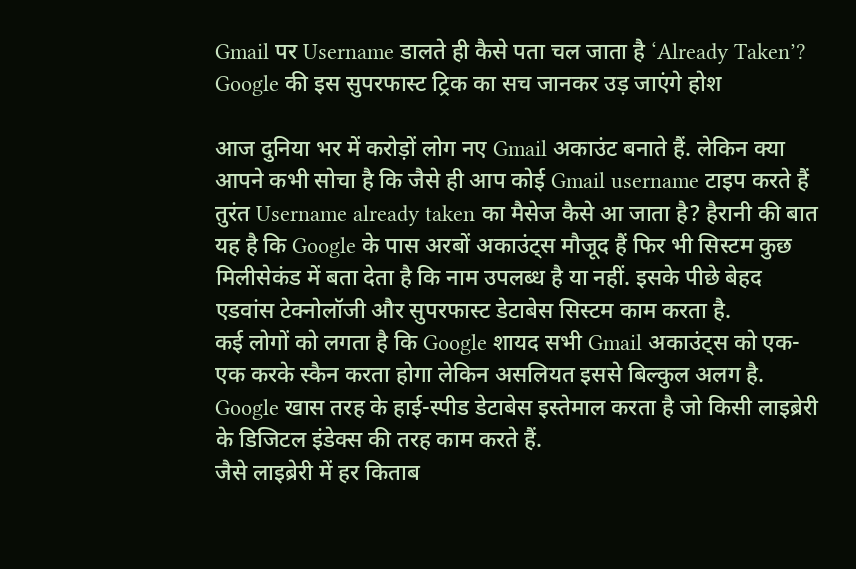Gmail पर Username डालते ही कैसे पता चल जाता है ‘Already Taken’? Google की इस सुपरफास्ट ट्रिक का सच जानकर उड़ जाएंगे होश

आज दुनिया भर में करोड़ों लोग नए Gmail अकाउंट बनाते हैं. लेकिन क्या आपने कभी सोचा है कि जैसे ही आप कोई Gmail username टाइप करते हैं तुरंत Username already taken का मैसेज कैसे आ जाता है? हैरानी की बात यह है कि Google के पास अरबों अकाउंट्स मौजूद हैं फिर भी सिस्टम कुछ मिलीसेकंड में बता देता है कि नाम उपलब्ध है या नहीं. इसके पीछे बेहद एडवांस टेक्नोलॉजी और सुपरफास्ट डेटाबेस सिस्टम काम करता है.
कई लोगों को लगता है कि Google शायद सभी Gmail अकाउंट्स को एक-एक करके स्कैन करता होगा लेकिन असलियत इससे बिल्कुल अलग है. Google खास तरह के हाई-स्पीड डेटाबेस इस्तेमाल करता है जो किसी लाइब्रेरी के डिजिटल इंडेक्स की तरह काम करते हैं.
जैसे लाइब्रेरी में हर किताब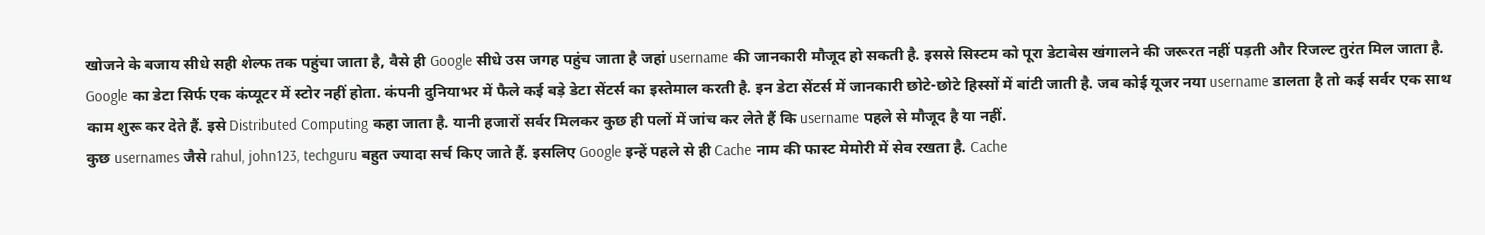खोजने के बजाय सीधे सही शेल्फ तक पहुंचा जाता है, वैसे ही Google सीधे उस जगह पहुंच जाता है जहां username की जानकारी मौजूद हो सकती है. इससे सिस्टम को पूरा डेटाबेस खंगालने की जरूरत नहीं पड़ती और रिजल्ट तुरंत मिल जाता है.
Google का डेटा सिर्फ एक कंप्यूटर में स्टोर नहीं होता. कंपनी दुनियाभर में फैले कई बड़े डेटा सेंटर्स का इस्तेमाल करती है. इन डेटा सेंटर्स में जानकारी छोटे-छोटे हिस्सों में बांटी जाती है. जब कोई यूजर नया username डालता है तो कई सर्वर एक साथ काम शुरू कर देते हैं. इसे Distributed Computing कहा जाता है. यानी हजारों सर्वर मिलकर कुछ ही पलों में जांच कर लेते हैं कि username पहले से मौजूद है या नहीं.
कुछ usernames जैसे rahul, john123, techguru बहुत ज्यादा सर्च किए जाते हैं. इसलिए Google इन्हें पहले से ही Cache नाम की फास्ट मेमोरी में सेव रखता है. Cache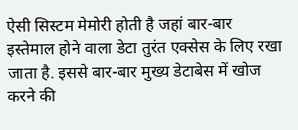ऐसी सिस्टम मेमोरी होती है जहां बार-बार इस्तेमाल होने वाला डेटा तुरंत एक्सेस के लिए रखा जाता है. इससे बार-बार मुख्य डेटाबेस में खोज करने की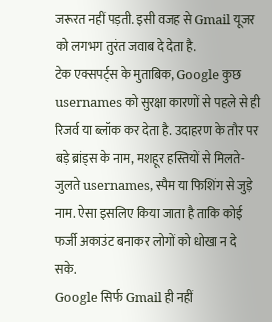जरूरत नहीं पड़ती. इसी वजह से Gmail यूजर को लगभग तुरंत जवाब दे देता है.
टेक एक्सपर्ट्स के मुताबिक, Google कुछ usernames को सुरक्षा कारणों से पहले से ही रिजर्व या ब्लॉक कर देता है. उदाहरण के तौर पर बड़े ब्रांड्स के नाम, मशहूर हस्तियों से मिलते-जुलते usernames, स्पैम या फिशिंग से जुड़े नाम. ऐसा इसलिए किया जाता है ताकि कोई फर्जी अकाउंट बनाकर लोगों को धोखा न दे सके.
Google सिर्फ Gmail ही नहीं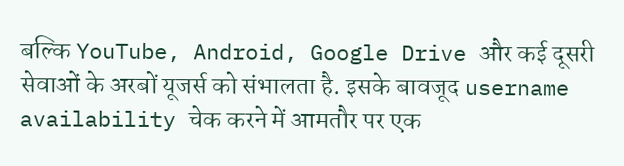बल्कि YouTube, Android, Google Drive और कई दूसरी सेवाओं के अरबों यूजर्स को संभालता है. इसके बावजूद username availability चेक करने में आमतौर पर एक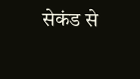सेकंड से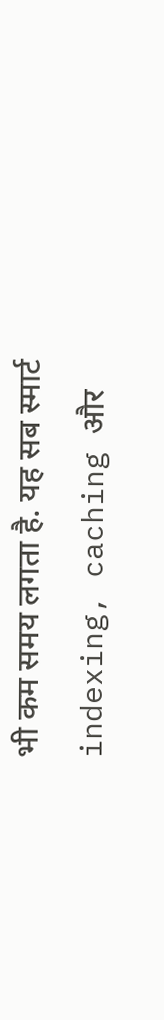भी कम समय लगता है. यह सब स्मार्ट indexing, caching और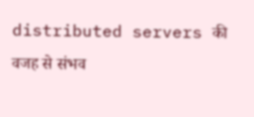distributed servers की वजह से संभव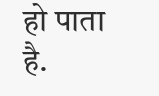हो पाता है.